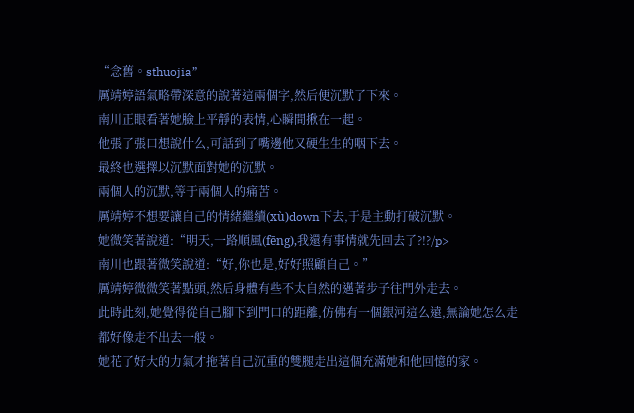“念舊。sthuojia”
厲靖婷語氣略帶深意的說著這兩個字,然后便沉默了下來。
南川正眼看著她臉上平靜的表情,心瞬間揪在一起。
他張了張口想說什么,可話到了嘴邊他又硬生生的咽下去。
最終也選擇以沉默面對她的沉默。
兩個人的沉默,等于兩個人的痛苦。
厲靖婷不想要讓自己的情緒繼續(xù)down下去,于是主動打破沉默。
她微笑著說道:“明天,一路順風(fēng),我還有事情就先回去了?!?/p>
南川也跟著微笑說道:“好,你也是,好好照顧自己。”
厲靖婷微微笑著點頭,然后身體有些不太自然的邁著步子往門外走去。
此時此刻,她覺得從自己腳下到門口的距離,仿佛有一個銀河這么遠,無論她怎么走都好像走不出去一般。
她花了好大的力氣才拖著自己沉重的雙腿走出這個充滿她和他回憶的家。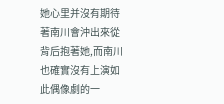她心里并沒有期待著南川會沖出來從背后抱著她,而南川也確實沒有上演如此偶像劇的一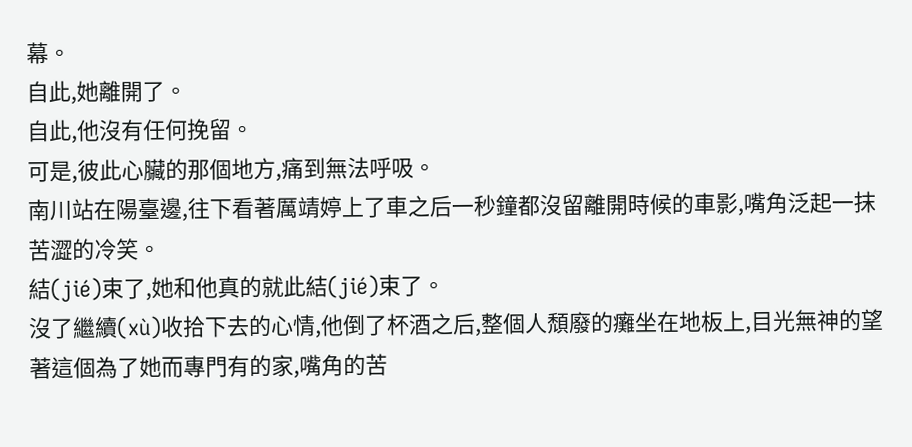幕。
自此,她離開了。
自此,他沒有任何挽留。
可是,彼此心臟的那個地方,痛到無法呼吸。
南川站在陽臺邊,往下看著厲靖婷上了車之后一秒鐘都沒留離開時候的車影,嘴角泛起一抹苦澀的冷笑。
結(jié)束了,她和他真的就此結(jié)束了。
沒了繼續(xù)收拾下去的心情,他倒了杯酒之后,整個人頹廢的癱坐在地板上,目光無神的望著這個為了她而專門有的家,嘴角的苦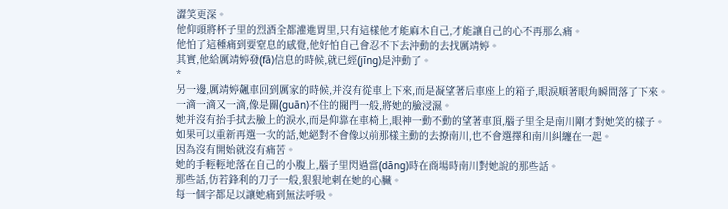澀笑更深。
他仰頭將杯子里的烈酒全都灌進胃里,只有這樣他才能麻木自己,才能讓自己的心不再那么痛。
他怕了這種痛到要窒息的感覺,他好怕自己會忍不下去沖動的去找厲靖婷。
其實,他給厲靖婷發(fā)信息的時候,就已經(jīng)是沖動了。
*
另一邊,厲靖婷飆車回到厲家的時候,并沒有從車上下來,而是凝望著后車座上的箱子,眼淚順著眼角瞬間落了下來。
一滴一滴又一滴,像是關(guān)不住的閥門一般,將她的臉浸濕。
她并沒有抬手拭去臉上的淚水,而是仰靠在車椅上,眼神一動不動的望著車頂,腦子里全是南川剛才對她笑的樣子。
如果可以重新再選一次的話,她絕對不會像以前那樣主動的去撩南川,也不會選擇和南川糾纏在一起。
因為沒有開始就沒有痛苦。
她的手輕輕地落在自己的小腹上,腦子里閃過當(dāng)時在商場時南川對她說的那些話。
那些話,仿若鋒利的刀子一般,狠狠地刺在她的心臟。
每一個字都足以讓她痛到無法呼吸。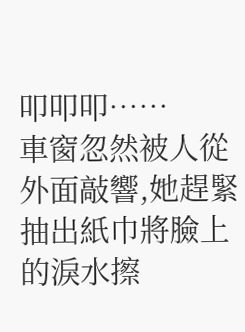叩叩叩……
車窗忽然被人從外面敲響,她趕緊抽出紙巾將臉上的淚水擦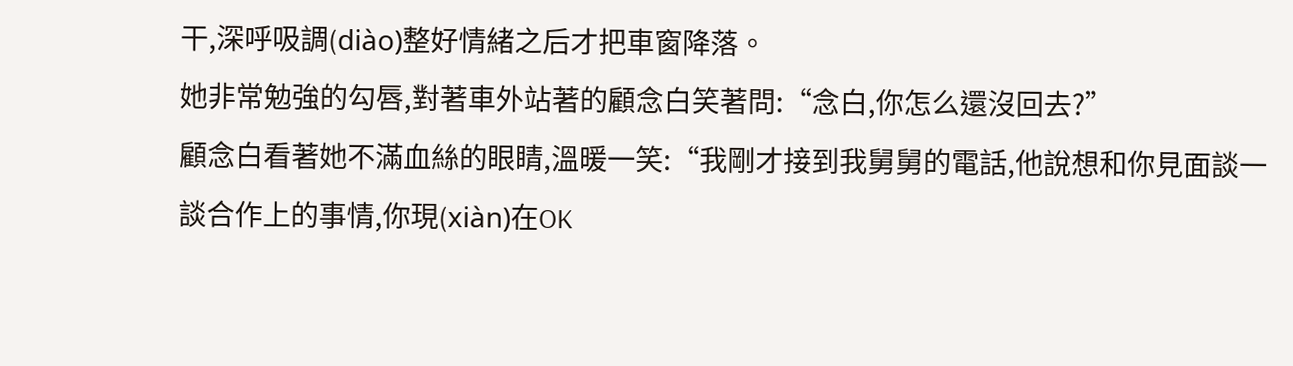干,深呼吸調(diào)整好情緒之后才把車窗降落。
她非常勉強的勾唇,對著車外站著的顧念白笑著問:“念白,你怎么還沒回去?”
顧念白看著她不滿血絲的眼睛,溫暖一笑:“我剛才接到我舅舅的電話,他說想和你見面談一談合作上的事情,你現(xiàn)在OK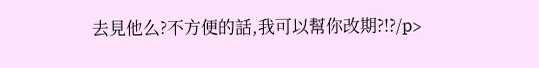去見他么?不方便的話,我可以幫你改期?!?/p>